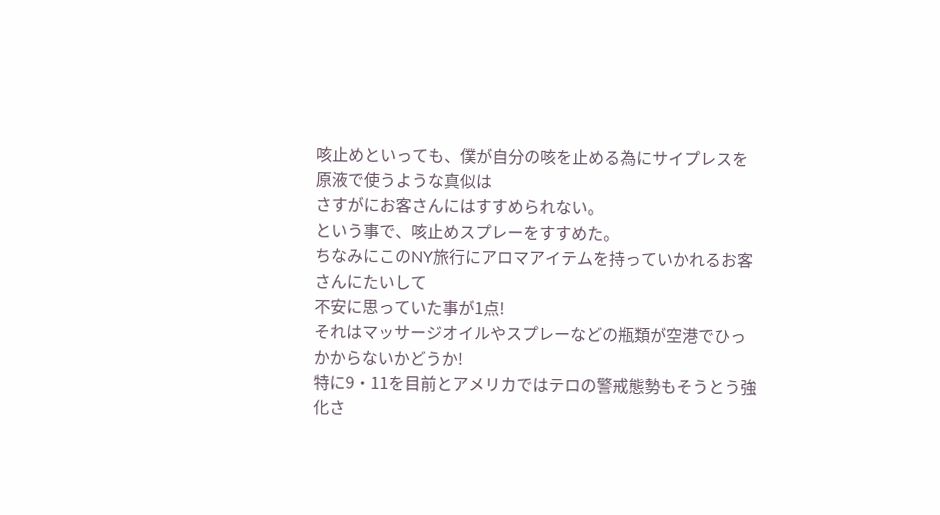咳止めといっても、僕が自分の咳を止める為にサイプレスを原液で使うような真似は
さすがにお客さんにはすすめられない。
という事で、咳止めスプレーをすすめた。
ちなみにこのNY旅行にアロマアイテムを持っていかれるお客さんにたいして
不安に思っていた事が1点!
それはマッサージオイルやスプレーなどの瓶類が空港でひっかからないかどうか!
特に9・11を目前とアメリカではテロの警戒態勢もそうとう強化さ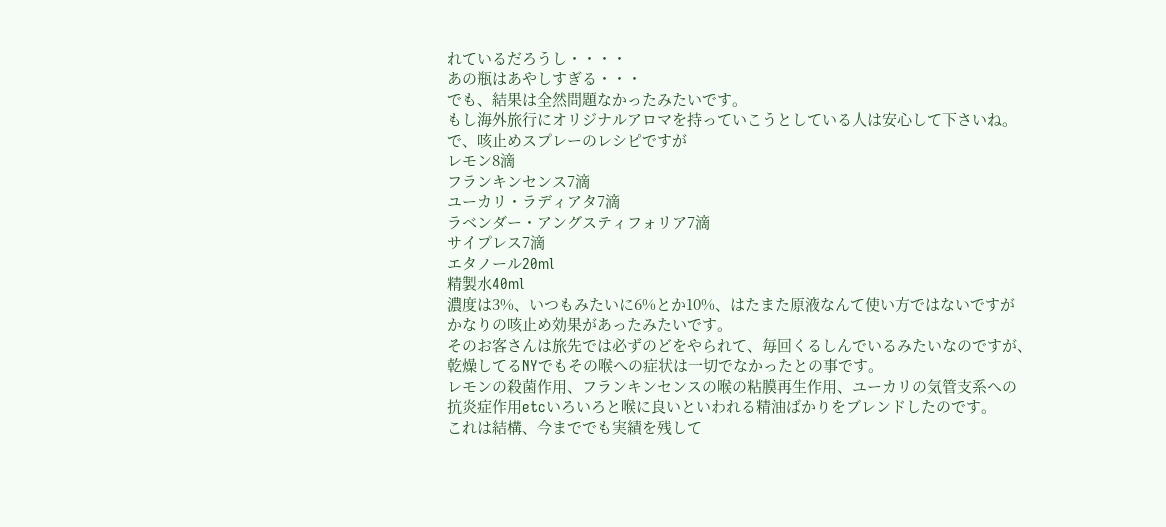れているだろうし・・・・
あの瓶はあやしすぎる・・・
でも、結果は全然問題なかったみたいです。
もし海外旅行にオリジナルアロマを持っていこうとしている人は安心して下さいね。
で、咳止めスプレーのレシピですが
レモン8滴
フランキンセンス7滴
ユーカリ・ラディアタ7滴
ラベンダー・アングスティフォリア7滴
サイプレス7滴
エタノール20ml
精製水40ml
濃度は3%、いつもみたいに6%とか10%、はたまた原液なんて使い方ではないですが
かなりの咳止め効果があったみたいです。
そのお客さんは旅先では必ずのどをやられて、毎回くるしんでいるみたいなのですが、
乾燥してるNYでもその喉への症状は一切でなかったとの事です。
レモンの殺菌作用、フランキンセンスの喉の粘膜再生作用、ユーカリの気管支系への
抗炎症作用etcいろいろと喉に良いといわれる精油ばかりをブレンドしたのです。
これは結構、今まででも実績を残して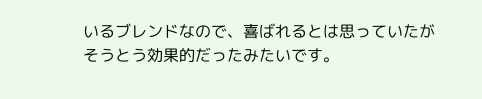いるブレンドなので、喜ばれるとは思っていたが
そうとう効果的だったみたいです。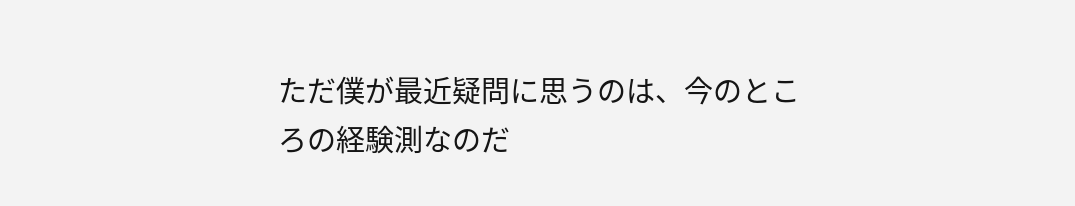ただ僕が最近疑問に思うのは、今のところの経験測なのだ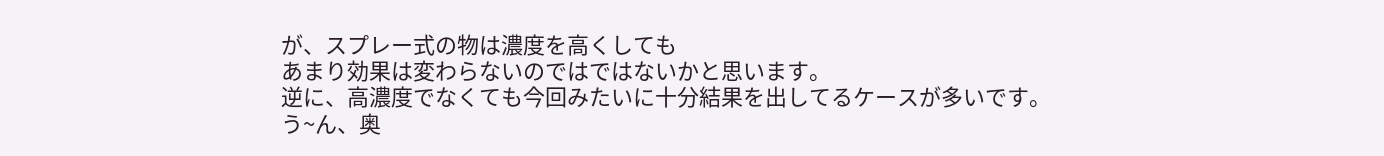が、スプレー式の物は濃度を高くしても
あまり効果は変わらないのではではないかと思います。
逆に、高濃度でなくても今回みたいに十分結果を出してるケースが多いです。
う~ん、奥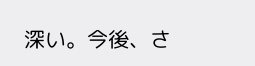深い。今後、さ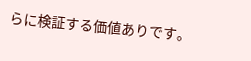らに検証する価値ありです。